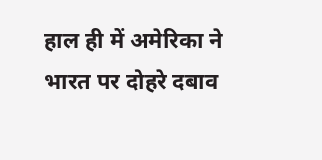हाल ही में अमेरिका ने भारत पर दोहरे दबाव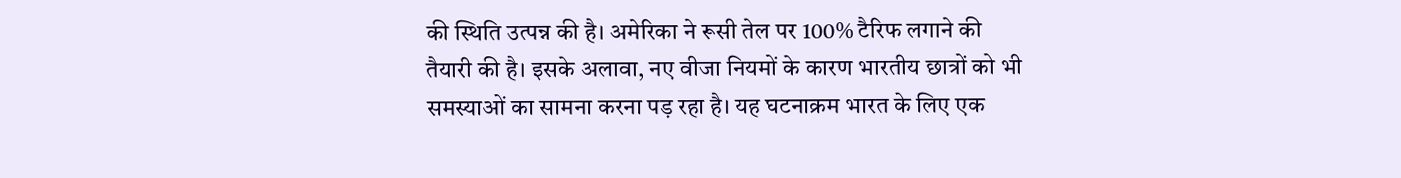की स्थिति उत्पन्न की है। अमेरिका ने रूसी तेल पर 100% टैरिफ लगाने की तैयारी की है। इसके अलावा, नए वीजा नियमों के कारण भारतीय छात्रों को भी समस्याओं का सामना करना पड़ रहा है। यह घटनाक्रम भारत के लिए एक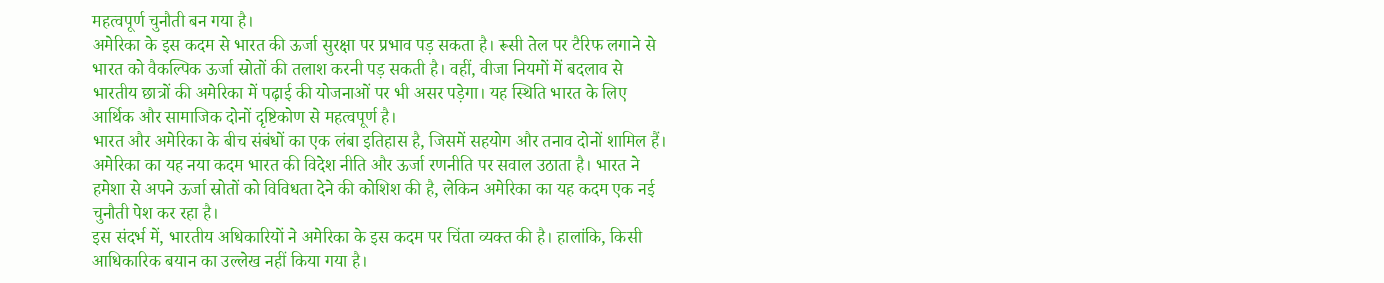महत्वपूर्ण चुनौती बन गया है।
अमेरिका के इस कदम से भारत की ऊर्जा सुरक्षा पर प्रभाव पड़ सकता है। रूसी तेल पर टैरिफ लगाने से भारत को वैकल्पिक ऊर्जा स्रोतों की तलाश करनी पड़ सकती है। वहीं, वीजा नियमों में बदलाव से भारतीय छात्रों की अमेरिका में पढ़ाई की योजनाओं पर भी असर पड़ेगा। यह स्थिति भारत के लिए आर्थिक और सामाजिक दोनों दृष्टिकोण से महत्वपूर्ण है।
भारत और अमेरिका के बीच संबंधों का एक लंबा इतिहास है, जिसमें सहयोग और तनाव दोनों शामिल हैं। अमेरिका का यह नया कदम भारत की विदेश नीति और ऊर्जा रणनीति पर सवाल उठाता है। भारत ने हमेशा से अपने ऊर्जा स्रोतों को विविधता देने की कोशिश की है, लेकिन अमेरिका का यह कदम एक नई चुनौती पेश कर रहा है।
इस संदर्भ में, भारतीय अधिकारियों ने अमेरिका के इस कदम पर चिंता व्यक्त की है। हालांकि, किसी आधिकारिक बयान का उल्लेख नहीं किया गया है।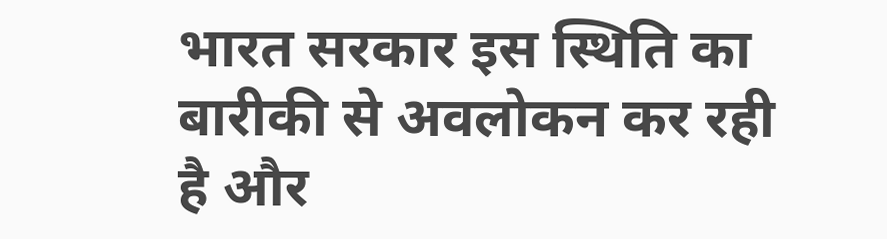भारत सरकार इस स्थिति का बारीकी से अवलोकन कर रही है और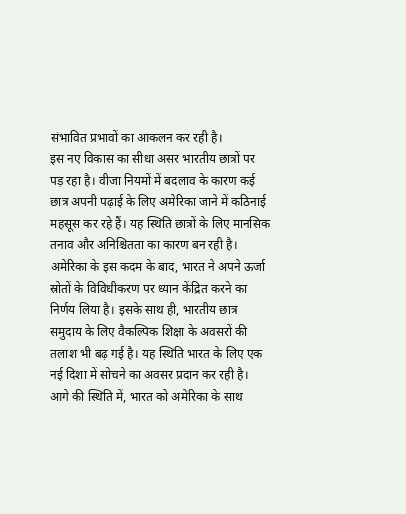संभावित प्रभावों का आकलन कर रही है।
इस नए विकास का सीधा असर भारतीय छात्रों पर पड़ रहा है। वीजा नियमों में बदलाव के कारण कई छात्र अपनी पढ़ाई के लिए अमेरिका जाने में कठिनाई महसूस कर रहे हैं। यह स्थिति छात्रों के लिए मानसिक तनाव और अनिश्चितता का कारण बन रही है।
अमेरिका के इस कदम के बाद, भारत ने अपने ऊर्जा स्रोतों के विविधीकरण पर ध्यान केंद्रित करने का निर्णय लिया है। इसके साथ ही, भारतीय छात्र समुदाय के लिए वैकल्पिक शिक्षा के अवसरों की तलाश भी बढ़ गई है। यह स्थिति भारत के लिए एक नई दिशा में सोचने का अवसर प्रदान कर रही है।
आगे की स्थिति में, भारत को अमेरिका के साथ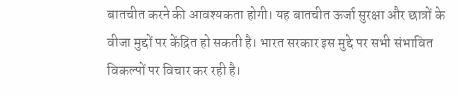बातचीत करने की आवश्यकता होगी। यह बातचीत ऊर्जा सुरक्षा और छात्रों के वीजा मुद्दों पर केंद्रित हो सकती है। भारत सरकार इस मुद्दे पर सभी संभावित विकल्पों पर विचार कर रही है।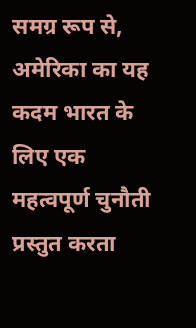समग्र रूप से, अमेरिका का यह कदम भारत के लिए एक महत्वपूर्ण चुनौती प्रस्तुत करता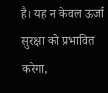है। यह न केवल ऊर्जा सुरक्षा को प्रभावित करेगा,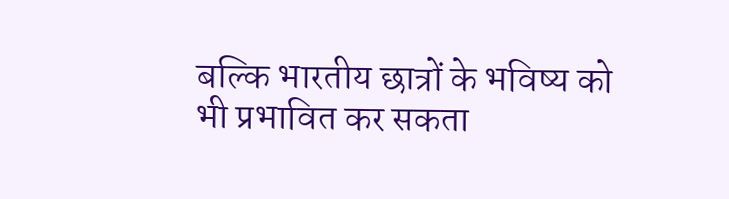बल्कि भारतीय छात्रों के भविष्य को भी प्रभावित कर सकता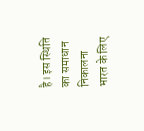है। इस स्थिति का समाधान निकालना भारत के लिए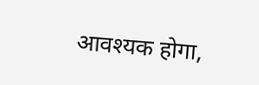आवश्यक होगा,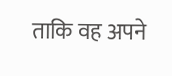ताकि वह अपने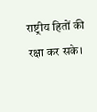राष्ट्रीय हितों की रक्षा कर सके।